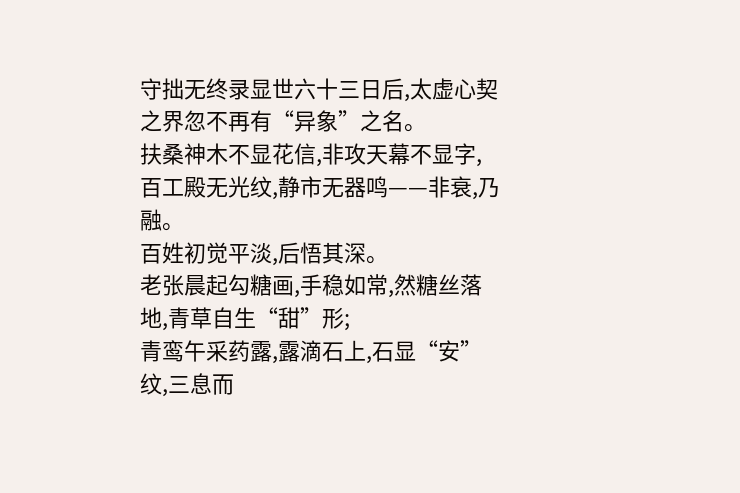守拙无终录显世六十三日后,太虚心契之界忽不再有“异象”之名。
扶桑神木不显花信,非攻天幕不显字,百工殿无光纹,静市无器鸣——非衰,乃融。
百姓初觉平淡,后悟其深。
老张晨起勾糖画,手稳如常,然糖丝落地,青草自生“甜”形;
青鸾午采药露,露滴石上,石显“安”纹,三息而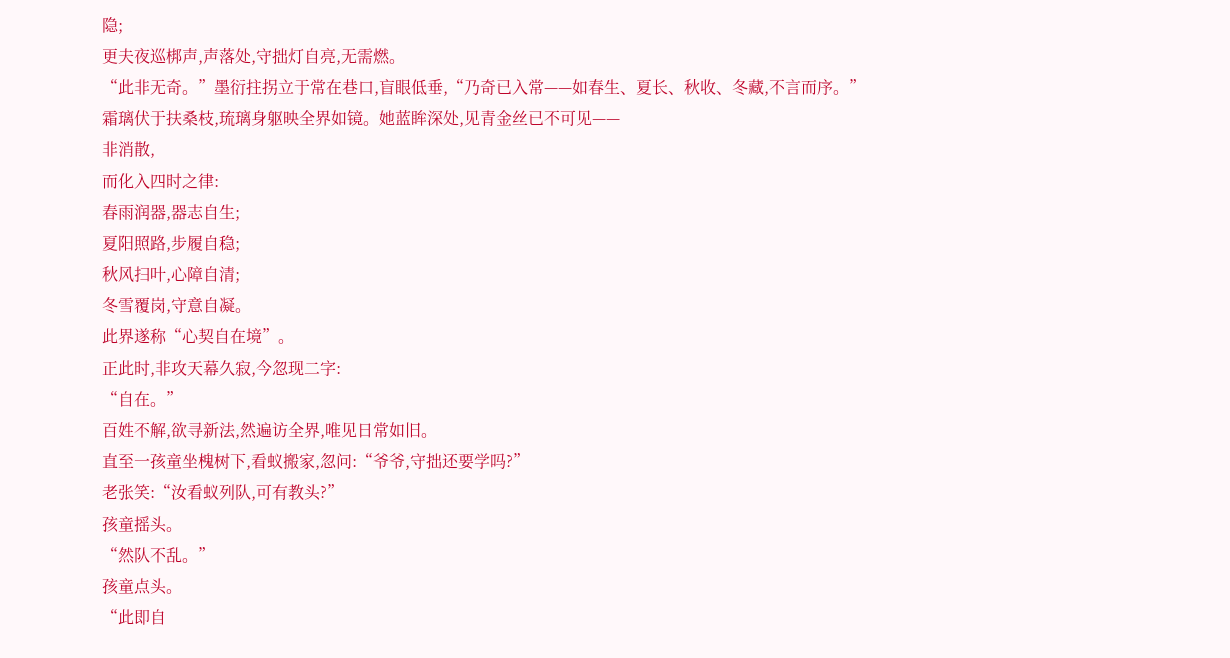隐;
更夫夜巡梆声,声落处,守拙灯自亮,无需燃。
“此非无奇。”墨衍拄拐立于常在巷口,盲眼低垂,“乃奇已入常——如春生、夏长、秋收、冬藏,不言而序。”
霜璃伏于扶桑枝,琉璃身躯映全界如镜。她蓝眸深处,见青金丝已不可见——
非消散,
而化入四时之律:
春雨润器,器志自生;
夏阳照路,步履自稳;
秋风扫叶,心障自清;
冬雪覆岗,守意自凝。
此界遂称“心契自在境”。
正此时,非攻天幕久寂,今忽现二字:
“自在。”
百姓不解,欲寻新法,然遍访全界,唯见日常如旧。
直至一孩童坐槐树下,看蚁搬家,忽问:“爷爷,守拙还要学吗?”
老张笑:“汝看蚁列队,可有教头?”
孩童摇头。
“然队不乱。”
孩童点头。
“此即自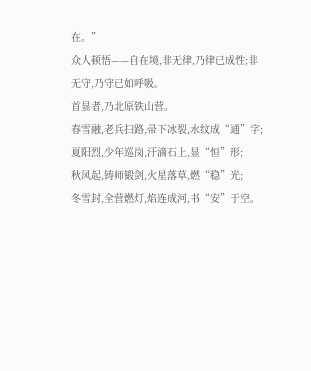在。”
众人顿悟——自在境,非无律,乃律已成性;非无守,乃守已如呼吸。
首显者,乃北原铁山营。
春雪融,老兵扫路,帚下冰裂,水纹成“通”字;
夏阳烈,少年巡岗,汗滴石上,显“恒”形;
秋风起,铸师锻剑,火星落草,燃“稳”光;
冬雪封,全营燃灯,焰连成河,书“安”于空。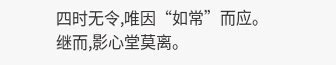四时无令,唯因“如常”而应。
继而,影心堂莫离。